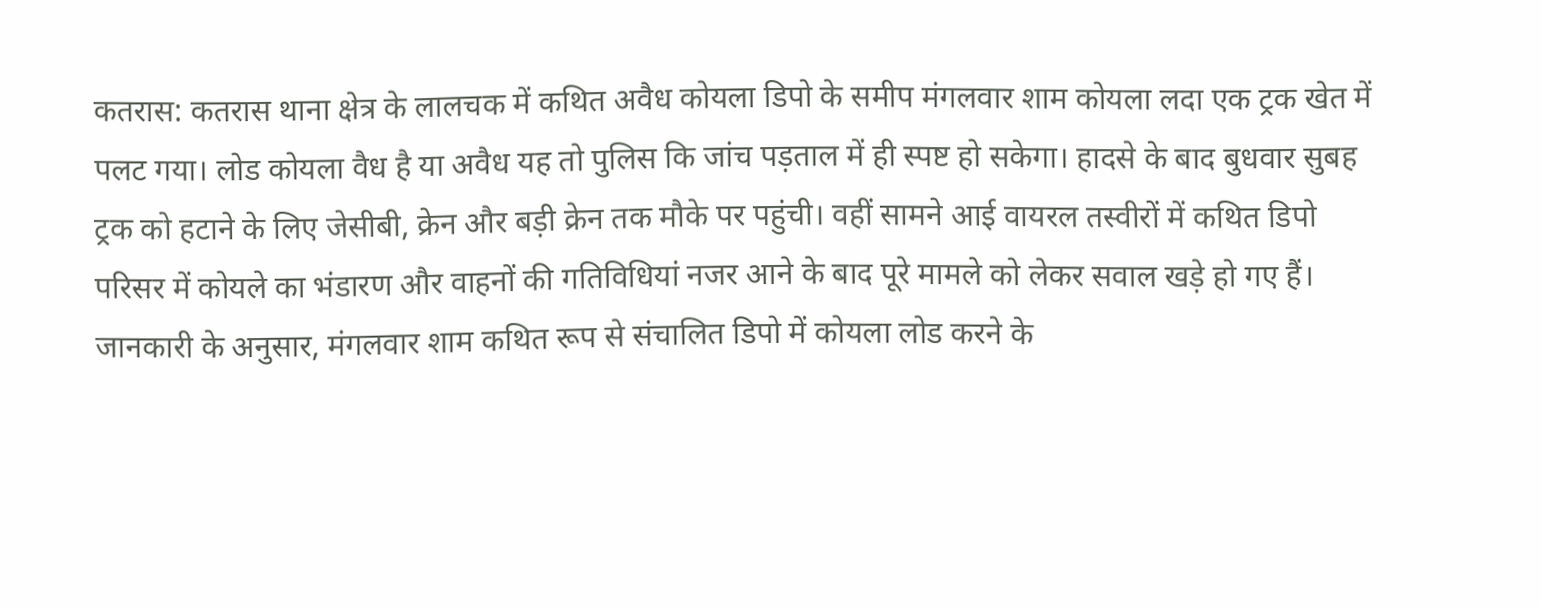कतरास: कतरास थाना क्षेत्र के लालचक में कथित अवैध कोयला डिपो के समीप मंगलवार शाम कोयला लदा एक ट्रक खेत में पलट गया। लोड कोयला वैध है या अवैध यह तो पुलिस कि जांच पड़ताल में ही स्पष्ट हो सकेगा। हादसे के बाद बुधवार सुबह ट्रक को हटाने के लिए जेसीबी, क्रेन और बड़ी क्रेन तक मौके पर पहुंची। वहीं सामने आई वायरल तस्वीरों में कथित डिपो परिसर में कोयले का भंडारण और वाहनों की गतिविधियां नजर आने के बाद पूरे मामले को लेकर सवाल खड़े हो गए हैं।
जानकारी के अनुसार, मंगलवार शाम कथित रूप से संचालित डिपो में कोयला लोड करने के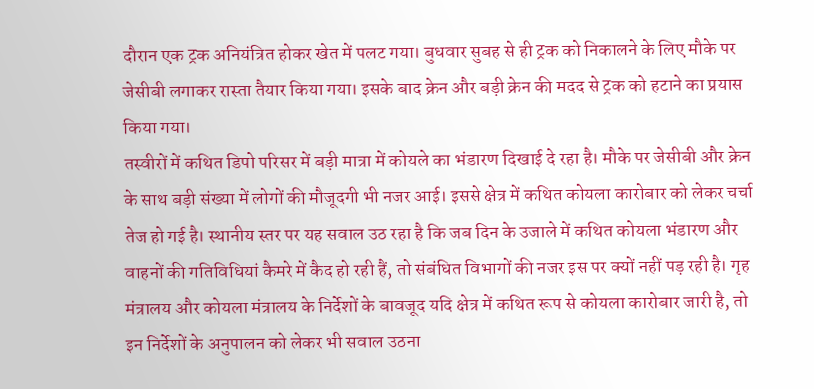दौरान एक ट्रक अनियंत्रित होकर खेत में पलट गया। बुधवार सुबह से ही ट्रक को निकालने के लिए मौके पर जेसीबी लगाकर रास्ता तैयार किया गया। इसके बाद क्रेन और बड़ी क्रेन की मदद से ट्रक को हटाने का प्रयास किया गया।
तस्वीरों में कथित डिपो परिसर में बड़ी मात्रा में कोयले का भंडारण दिखाई दे रहा है। मौके पर जेसीबी और क्रेन के साथ बड़ी संख्या में लोगों की मौजूदगी भी नजर आई। इससे क्षेत्र में कथित कोयला कारोबार को लेकर चर्चा तेज हो गई है। स्थानीय स्तर पर यह सवाल उठ रहा है कि जब दिन के उजाले में कथित कोयला भंडारण और वाहनों की गतिविधियां कैमरे में कैद हो रही हैं, तो संबंधित विभागों की नजर इस पर क्यों नहीं पड़ रही है। गृह मंत्रालय और कोयला मंत्रालय के निर्देशों के बावजूद यदि क्षेत्र में कथित रूप से कोयला कारोबार जारी है, तो इन निर्देशों के अनुपालन को लेकर भी सवाल उठना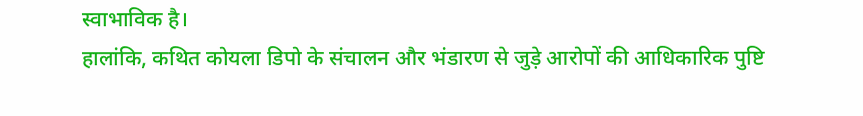स्वाभाविक है।
हालांकि, कथित कोयला डिपो के संचालन और भंडारण से जुड़े आरोपों की आधिकारिक पुष्टि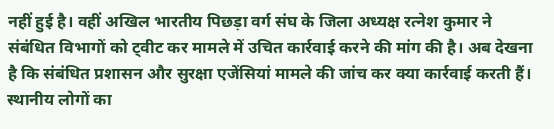नहीं हुई है। वहीं अखिल भारतीय पिछड़ा वर्ग संघ के जिला अध्यक्ष रत्नेश कुमार ने संबंधित विभागों को ट्वीट कर मामले में उचित कार्रवाई करने की मांग की है। अब देखना है कि संबंधित प्रशासन और सुरक्षा एजेंसियां मामले की जांच कर क्या कार्रवाई करती हैं। स्थानीय लोगों का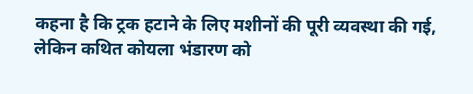कहना है कि ट्रक हटाने के लिए मशीनों की पूरी व्यवस्था की गई, लेकिन कथित कोयला भंडारण को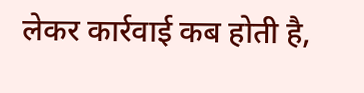लेकर कार्रवाई कब होती है,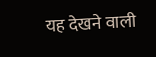यह देखने वाली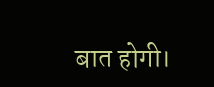बात होगी।